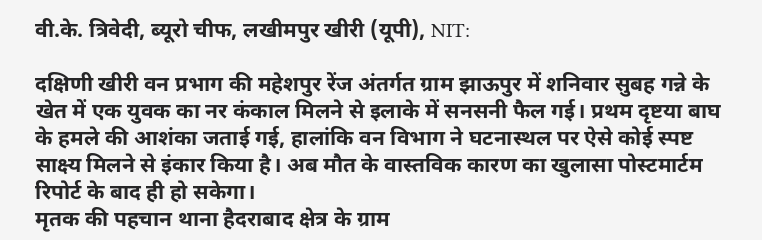वी.के. त्रिवेदी, ब्यूरो चीफ, लखीमपुर खीरी (यूपी), NIT:

दक्षिणी खीरी वन प्रभाग की महेशपुर रेंज अंतर्गत ग्राम झाऊपुर में शनिवार सुबह गन्ने के खेत में एक युवक का नर कंकाल मिलने से इलाके में सनसनी फैल गई। प्रथम दृष्टया बाघ के हमले की आशंका जताई गई, हालांकि वन विभाग ने घटनास्थल पर ऐसे कोई स्पष्ट साक्ष्य मिलने से इंकार किया है। अब मौत के वास्तविक कारण का खुलासा पोस्टमार्टम रिपोर्ट के बाद ही हो सकेगा।
मृतक की पहचान थाना हैदराबाद क्षेत्र के ग्राम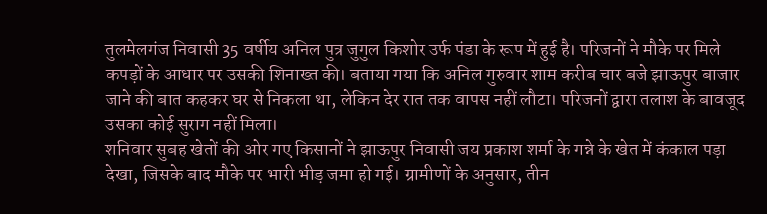तुलमेलगंज निवासी 35 वर्षीय अनिल पुत्र जुगुल किशोर उर्फ पंडा के रूप में हुई है। परिजनों ने मौके पर मिले कपड़ों के आधार पर उसकी शिनाख्त की। बताया गया कि अनिल गुरुवार शाम करीब चार बजे झाऊपुर बाजार जाने की बात कहकर घर से निकला था, लेकिन देर रात तक वापस नहीं लौटा। परिजनों द्वारा तलाश के बावजूद उसका कोई सुराग नहीं मिला।
शनिवार सुबह खेतों की ओर गए किसानों ने झाऊपुर निवासी जय प्रकाश शर्मा के गन्ने के खेत में कंकाल पड़ा देखा, जिसके बाद मौके पर भारी भीड़ जमा हो गई। ग्रामीणों के अनुसार, तीन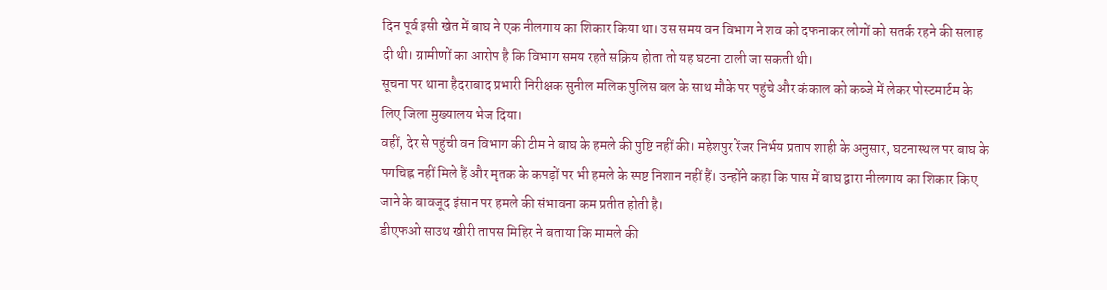दिन पूर्व इसी खेत में बाघ ने एक नीलगाय का शिकार किया था। उस समय वन विभाग ने शव को दफनाकर लोगों को सतर्क रहने की सलाह दी थी। ग्रामीणों का आरोप है कि विभाग समय रहते सक्रिय होता तो यह घटना टाली जा सकती थी।
सूचना पर थाना हैदराबाद प्रभारी निरीक्षक सुनील मलिक पुलिस बल के साथ मौके पर पहुंचे और कंकाल को कब्जे में लेकर पोस्टमार्टम के लिए जिला मुख्यालय भेज दिया।
वहीं, देर से पहुंची वन विभाग की टीम ने बाघ के हमले की पुष्टि नहीं की। महेशपुर रेंजर निर्भय प्रताप शाही के अनुसार, घटनास्थल पर बाघ के पगचिह्न नहीं मिले हैं और मृतक के कपड़ों पर भी हमले के स्पष्ट निशान नहीं हैं। उन्होंने कहा कि पास में बाघ द्वारा नीलगाय का शिकार किए जाने के बावजूद इंसान पर हमले की संभावना कम प्रतीत होती है।
डीएफओ साउथ खीरी तापस मिहिर ने बताया कि मामले की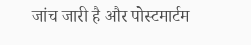जांच जारी है और पोस्टमार्टम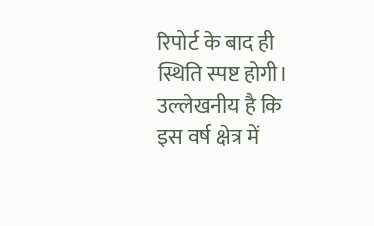रिपोर्ट के बाद ही स्थिति स्पष्ट होगी। उल्लेखनीय है कि इस वर्ष क्षेत्र में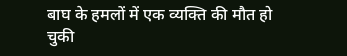बाघ के हमलों में एक व्यक्ति की मौत हो चुकी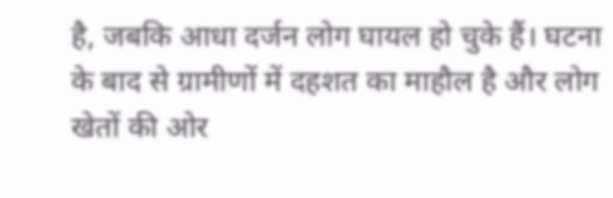है, जबकि आधा दर्जन लोग घायल हो चुके हैं। घटना के बाद से ग्रामीणों में दहशत का माहौल है और लोग खेतों की ओर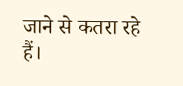जाने से कतरा रहे हैं।